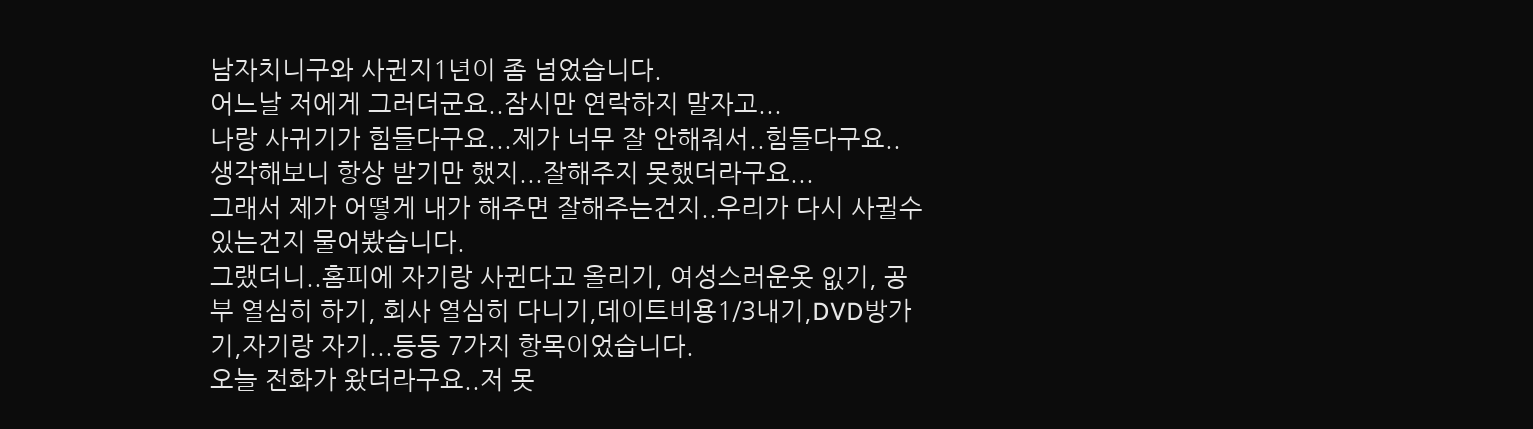남자치니구와 사귄지1년이 좀 넘었습니다.
어느날 저에게 그러더군요..잠시만 연락하지 말자고...
나랑 사귀기가 힘들다구요...제가 너무 잘 안해줘서..힘들다구요..
생각해보니 항상 받기만 했지...잘해주지 못했더라구요...
그래서 제가 어떻게 내가 해주면 잘해주는건지..우리가 다시 사귈수 있는건지 물어봤습니다.
그랬더니..홈피에 자기랑 사귄다고 올리기, 여성스러운옷 잆기, 공부 열심히 하기, 회사 열심히 다니기,데이트비용1/3내기,DVD방가기,자기랑 자기...등등 7가지 항목이었습니다.
오늘 전화가 왔더라구요..저 못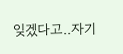잊겠다고..자기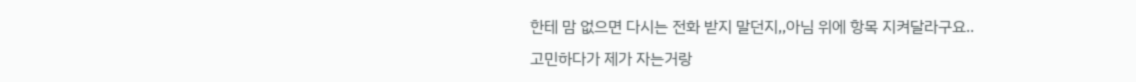한테 맘 없으면 다시는 전화 받지 말던지,,아님 위에 항목 지켜달라구요..
고민하다가 제가 자는거랑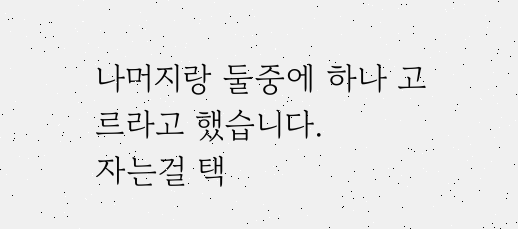나머지랑 둘중에 하나 고르라고 했습니다.
자는걸 택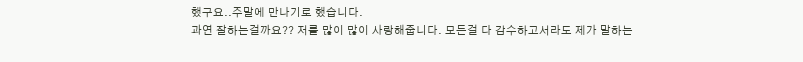했구요..주말에 만나기로 했습니다.
과연 잘하는걸까요?? 저를 많이 많이 사랑해줍니다. 모든걸 다 감수하고서라도 제가 말하는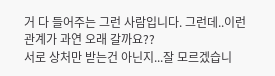거 다 들어주는 그런 사람입니다. 그런데..이런 관계가 과연 오래 갈까요??
서로 상처만 받는건 아닌지...잘 모르겠습니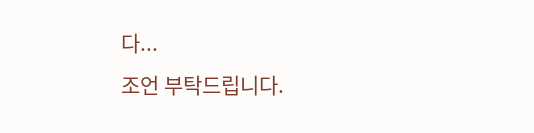다...
조언 부탁드립니다.